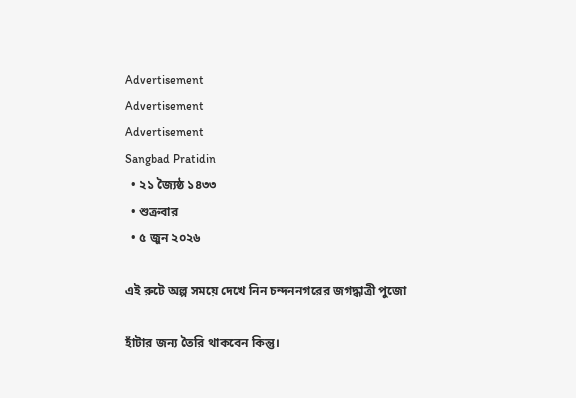Advertisement
Advertisement
Advertisement
Sangbad Pratidin
  • ২১ জ্যৈষ্ঠ ১৪৩৩
  • শুক্রবার
  • ৫ জুন ২০২৬

এই রুটে অল্প সময়ে দেখে নিন চন্দননগরের জগদ্ধাত্রী পুজো

হাঁটার জন্য তৈরি থাকবেন কিন্তু।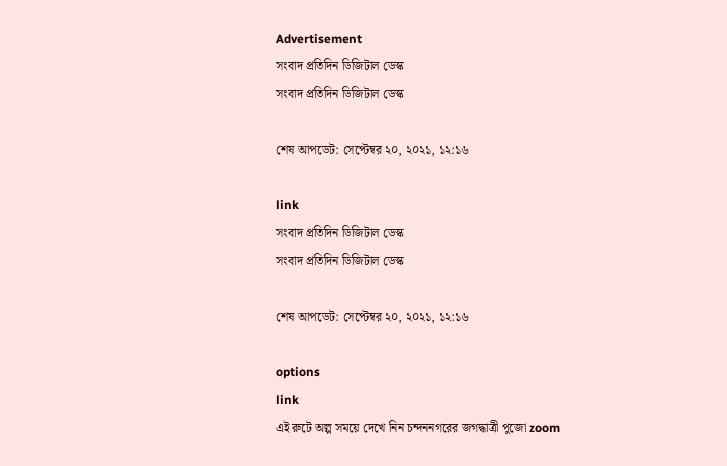Advertisement
সংবাদ প্রতিদিন ডিজিটাল ডেস্ক
সংবাদ প্রতিদিন ডিজিটাল ডেস্ক

শেষ আপডেট: সেপ্টেম্বর ২০, ২০২১, ১২:১৬

link
সংবাদ প্রতিদিন ডিজিটাল ডেস্ক
সংবাদ প্রতিদিন ডিজিটাল ডেস্ক

শেষ আপডেট: সেপ্টেম্বর ২০, ২০২১, ১২:১৬

options
link
এই রুটে অল্প সময়ে দেখে নিন চন্দননগরের জগদ্ধাত্রী পুজো zoom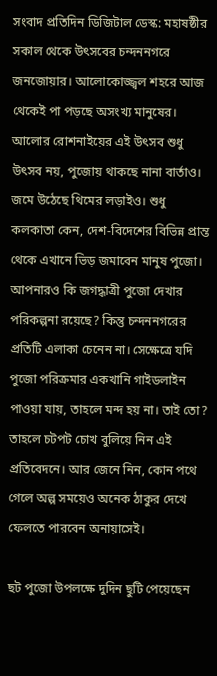সংবাদ প্রতিদিন ডিজিটাল ডেস্ক: মহাষষ্ঠীর সকাল থেকে উৎসবের চন্দননগরে জনজোয়ার। আলোকোজ্জ্বল শহরে আজ থেকেই পা পড়ছে অসংখ্য মানুষের। আলোর রোশনাইয়ের এই উৎসব শুধু উৎসব নয়, পুজোয় থাকছে নানা বার্তাও। জমে উঠেছে থিমের লড়াইও। শুধু কলকাতা কেন, দেশ-বিদেশের বিভিন্ন প্রান্ত থেকে এখানে ভিড় জমাবেন মানুষ পুজো। আপনারও কি জগদ্ধাত্রী পুজো দেখার পরিকল্পনা রয়েছে? কিন্তু চন্দননগরের প্রতিটি এলাকা চেনেন না। সেক্ষেত্রে যদি পুজো পরিক্রমার একখানি গাইডলাইন পাওয়া যায়, তাহলে মন্দ হয় না। তাই তো? তাহলে চটপট চোখ বুলিয়ে নিন এই প্রতিবেদনে। আর জেনে নিন, কোন পথে গেলে অল্প সময়েও অনেক ঠাকুর দেখে ফেলতে পারবেন অনায়াসেই।

ছট পুজো উপলক্ষে দুদিন ছুটি পেয়েছেন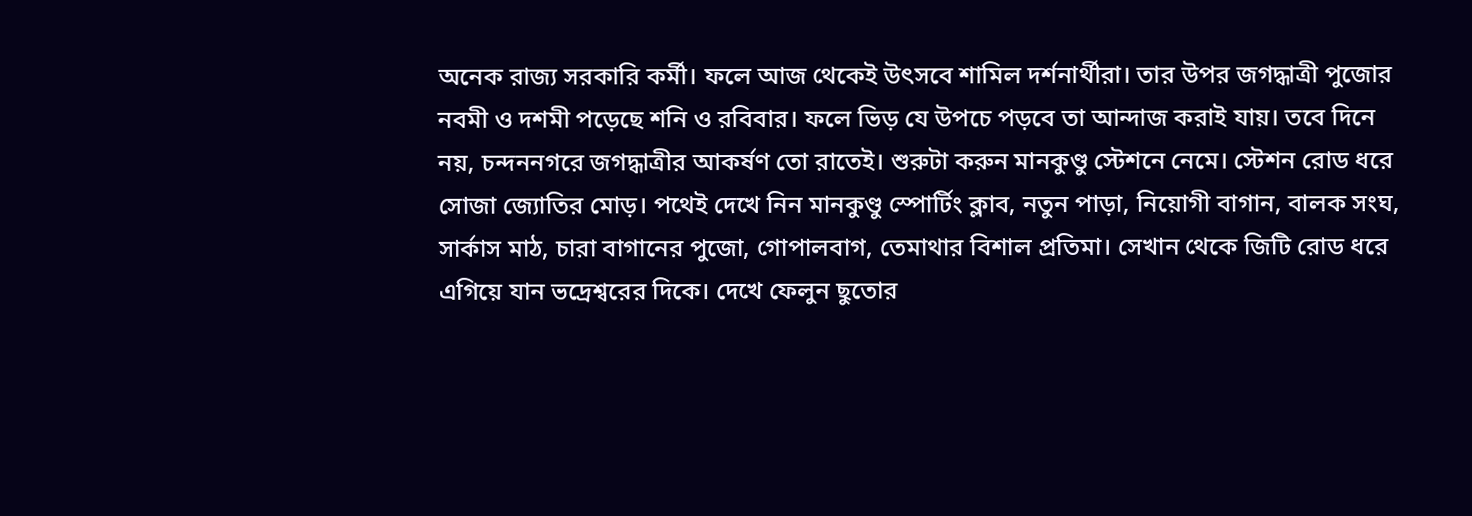অনেক রাজ্য সরকারি কর্মী। ফলে আজ থেকেই উৎসবে শামিল দর্শনার্থীরা। তার উপর জগদ্ধাত্রী পুজোর নবমী ও দশমী পড়েছে শনি ও রবিবার। ফলে ভিড় যে উপচে পড়বে তা আন্দাজ করাই যায়। তবে দিনে নয়, চন্দননগরে জগদ্ধাত্রীর আকর্ষণ তো রাতেই। শুরুটা করুন মানকুণ্ডু স্টেশনে নেমে। স্টেশন রোড ধরে সোজা জ্যোতির মোড়। পথেই দেখে নিন মানকুণ্ডু স্পোর্টিং ক্লাব, নতুন পাড়া, নিয়োগী বাগান, বালক সংঘ, সার্কাস মাঠ, চারা বাগানের পুজো, গোপালবাগ, তেমাথার বিশাল প্রতিমা। সেখান থেকে জিটি রোড ধরে এগিয়ে যান ভদ্রেশ্বরের দিকে। দেখে ফেলুন ছুতোর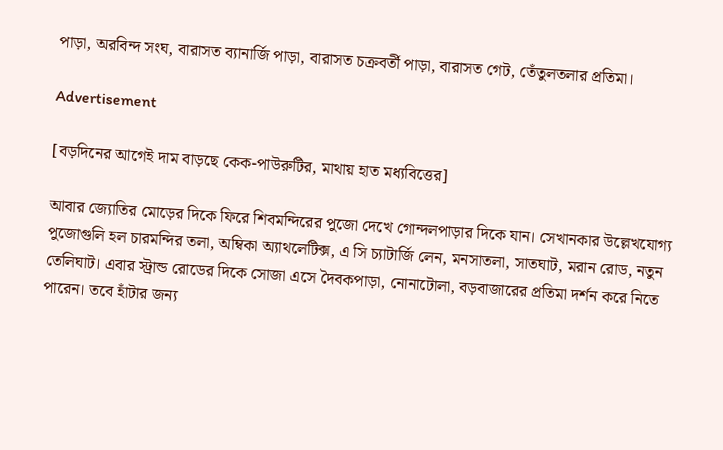পাড়া, অরবিন্দ সংঘ, বারাসত ব্যানার্জি পাড়া, বারাসত চক্রবর্তী পাড়া, বারাসত গেট, তেঁতুলতলার প্রতিমা।

Advertisement

[বড়দিনের আগেই দাম বাড়ছে কেক-পাউরুটির, মাথায় হাত মধ্যবিত্তের]

আবার জ্যোতির মোড়ের দিকে ফিরে শিবমন্দিরের পুজো দেখে গোন্দলপাড়ার দিকে যান। সেখানকার উল্লেখযোগ্য পুজোগুলি হল চারমন্দির তলা, অম্বিকা অ্যাথলেটিক্স, এ সি চ্যাটার্জি লেন, মনসাতলা, সাতঘাট, মরান রোড, নতুন তেলিঘাট। এবার স্ট্রান্ড রোডের দিকে সোজা এসে দৈবকপাড়া, নোনাটোলা, বড়বাজারের প্রতিমা দর্শন করে নিতে পারেন। তবে হাঁটার জন্য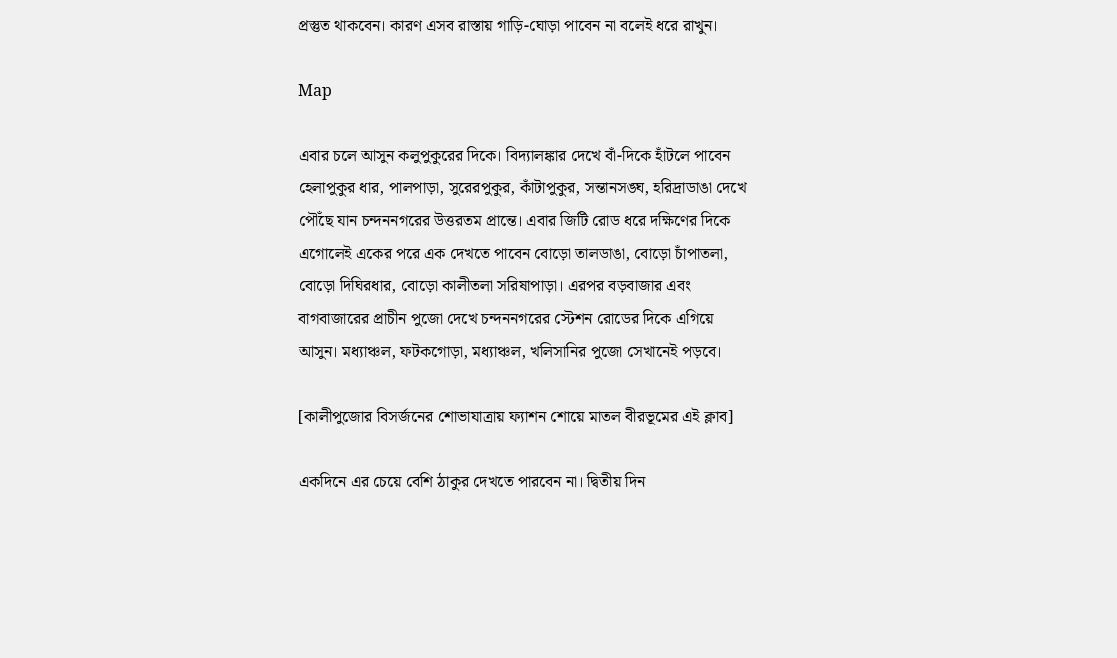প্রস্তুত থাকবেন। কারণ এসব রাস্তায় গাড়ি-ঘোড়া পাবেন না বলেই ধরে রাখুন।

Map

এবার চলে আসুন কলুপুকুরের দিকে। বিদ্যালঙ্কার দেখে বাঁ-দিকে হাঁটলে পাবেন হেলাপুকুর ধার, পালপাড়া, সুরেরপুকুর, কাঁটাপুকুর, সন্তানসঙ্ঘ, হরিদ্রাডাঙা দেখে পৌঁছে যান চন্দননগরের উত্তরতম প্রান্তে। এবার জিটি রোড ধরে দক্ষিণের দিকে এগোলেই একের পরে এক দেখতে পাবেন বোড়ো তালডাঙা, বোড়ো চাঁপাতলা, বোড়ো দিঘিরধার, বোড়ো কালীতলা সরিষাপাড়া। এরপর বড়বাজার এবং বাগবাজারের প্রাচীন পুজো দেখে চন্দননগরের স্টেশন রোডের দিকে এগিয়ে আসুন। মধ্যাঞ্চল, ফটকগোড়া, মধ্যাঞ্চল, খলিসানির পুজো সেখানেই পড়বে।

[কালীপুজোর বিসর্জনের শোভাযাত্রায় ফ্যাশন শোয়ে মাতল বীরভূমের এই ক্লাব]

একদিনে এর চেয়ে বেশি ঠাকুর দেখতে পারবেন না। দ্বিতীয় দিন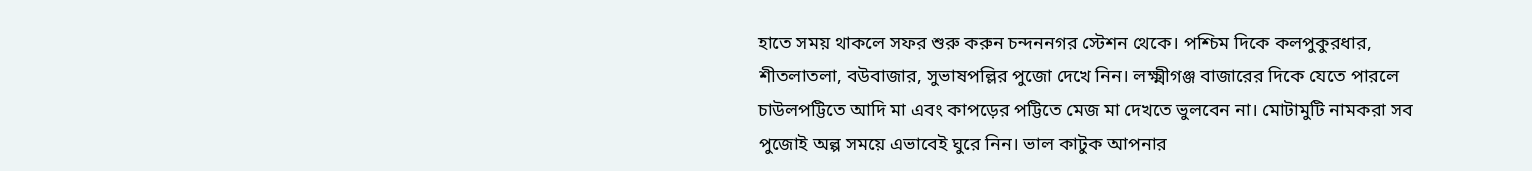হাতে সময় থাকলে সফর শুরু করুন চন্দননগর স্টেশন থেকে। পশ্চিম দিকে কলপুকুরধার, শীতলাতলা, বউবাজার, সুভাষপল্লির পুজো দেখে নিন। লক্ষ্মীগঞ্জ বাজারের দিকে যেতে পারলে চাউলপট্টিতে আদি মা এবং কাপড়ের পট্টিতে মেজ মা দেখতে ভুলবেন না। মোটামুটি নামকরা সব পুজোই অল্প সময়ে এভাবেই ঘুরে নিন। ভাল কাটুক আপনার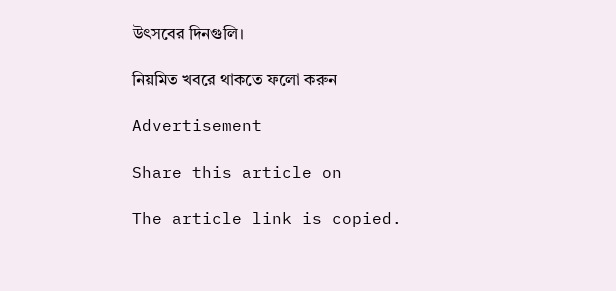উৎসবের দিনগুলি।

নিয়মিত খবরে থাকতে ফলো করুন

Advertisement

Share this article on

The article link is copied.